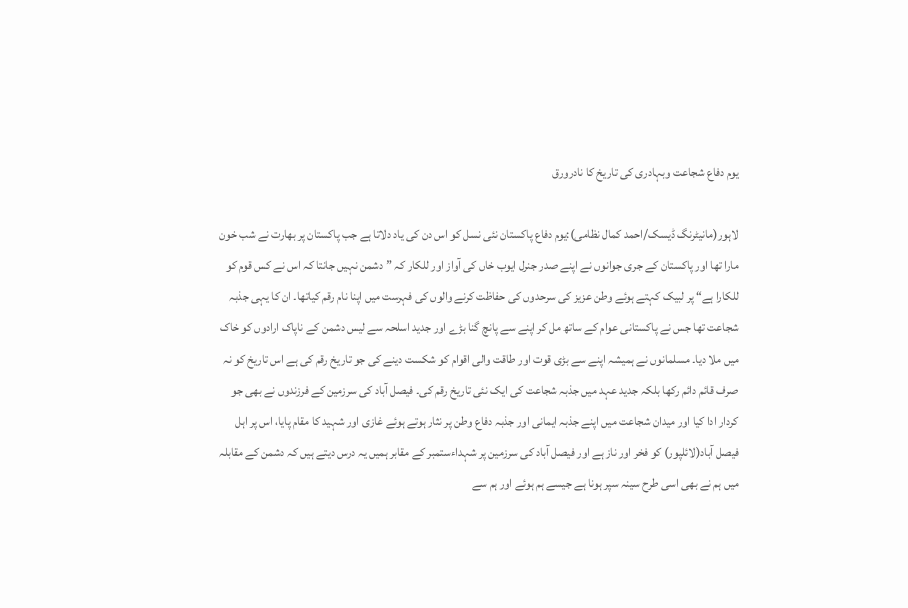یوم دفاع شجاعت وبہادری کی تاریخ کا نادرورق

لاہور(مانیٹرنگ ڈیسک/احمد کمال نظامی):یوم دفاع پاکستان نئی نسل کو اس دن کی یاد دلاتا ہے جب پاکستان پر بھارت نے شب خون مارا تھا اور پاکستان کے جری جوانوں نے اپنے صدر جنرل ایوب خاں کی آواز اور للکار کہ ”دشمن نہیں جانتا کہ اس نے کس قوم کو للکارا ہے“ پر لبیک کہتے ہوئے وطن عزیز کی سرحدوں کی حفاظت کرنے والوں کی فہرست میں اپنا نام رقم کیاتھا۔ ان کا یہی جذبہ شجاعت تھا جس نے پاکستانی عوام کے ساتھ مل کر اپنے سے پانچ گنا بڑے اور جدید اسلحہ سے لیس دشمن کے ناپاک ارادوں کو خاک میں ملا دیا۔ مسلمانوں نے ہمیشہ اپنے سے بڑی قوت اور طاقت والی اقوام کو شکست دینے کی جو تاریخ رقم کی ہے اس تاریخ کو نہ صرف قائم دائم رکھا بلکہ جدید عہد میں جذبہ شجاعت کی ایک نئی تاریخ رقم کی۔ فیصل آباد کی سرزمین کے فرزندوں نے بھی جو کردار ادا کیا اور میدان شجاعت میں اپنے جذبہ ایمانی اور جذبہ دفاع وطن پر نثار ہوتے ہوئے غازی اور شہید کا مقام پایا، اس پر اہل فیصل آباد(لائلپور) کو فخر اور ناز ہے اور فیصل آباد کی سرزمین پر شہداءستمبر کے مقابر ہمیں یہ درس دیتے ہیں کہ دشمن کے مقابلہ میں ہم نے بھی اسی طرح سینہ سپر ہونا ہے جیسے ہم ہوئے اور ہم سے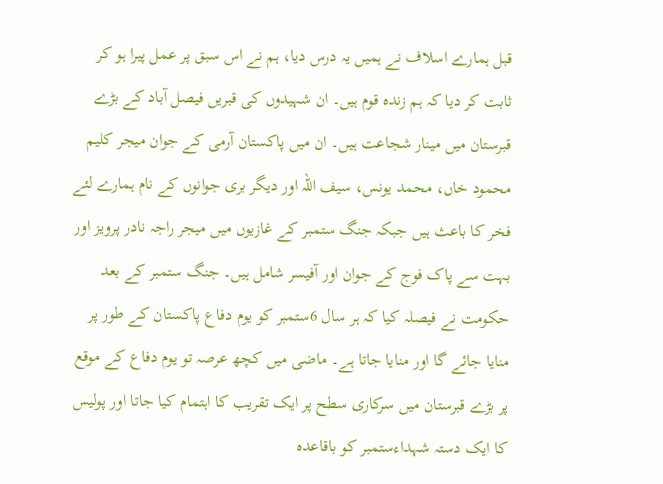قبل ہمارے اسلاف نے ہمیں یہ درس دیا، ہم نے اس سبق پر عمل پیرا ہو کر ثابت کر دیا کہ ہم زندہ قوم ہیں۔ ان شہیدوں کی قبریں فیصل آباد کے بڑے قبرستان میں مینار شجاعت ہیں۔ ان میں پاکستان آرمی کے جوان میجر کلیم محمود خاں، محمد یونس، سیف اللہ اور دیگر بری جوانوں کے نام ہمارے لئے فخر کا باعث ہیں جبکہ جنگ ستمبر کے غازیوں میں میجر راجہ نادر پرویز اور بہت سے پاک فوج کے جوان اور آفیسر شامل ہیں۔ جنگ ستمبر کے بعد حکومت نے فیصلہ کیا کہ ہر سال 6ستمبر کو یوم دفاع پاکستان کے طور پر منایا جائے گا اور منایا جاتا ہے۔ ماضی میں کچھ عرصہ تو یوم دفاع کے موقع پر بڑے قبرستان میں سرکاری سطح پر ایک تقریب کا اہتمام کیا جاتا اور پولیس کا ایک دستہ شہداءستمبر کو باقاعدہ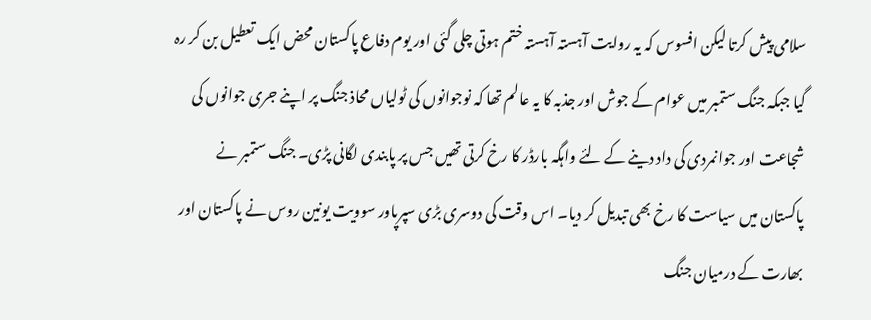سلامی پیش کرتا لیکن افسوس کہ یہ روایت آہستہ آہستہ ختم ہوتی چلی گئی اور یوم دفاع پاکستان محض ایک تعطیل بن کر رہ گیا جبکہ جنگ ستمبر میں عوام کے جوش اور جذبہ کا یہ عالم تھا کہ نوجوانوں کی ٹولیاں محاذ جنگ پر اپنے جری جوانوں کی شجاعت اور جوانمردی کی داد دینے کے لئے واہگہ بارڈر کا رخ کرتی تھیں جس پر پابندی لگانی پڑی۔ جنگ ستمبر نے پاکستان میں سیاست کا رخ بھی تبدیل کر دیا۔ اس وقت کی دوسری بڑی سپرپاور سوویت یونین روس نے پاکستان اور بھارت کے درمیان جنگ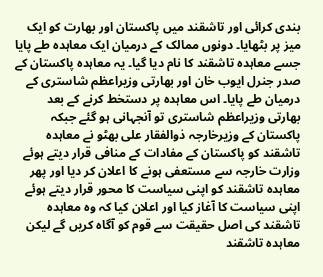بندی کرائی اور تاشقند میں پاکستان اور بھارت کو ایک میز پر بٹھایا۔ دونوں ممالک کے درمیان ایک معاہدہ طے پایا جسے معاہدہ تاشقند کا نام دیا گیا۔ یہ معاہدہ پاکستان کے صدر جنرل ایوب خان اور بھارتی وزیراعظم شاستری کے درمیان طے پایا۔ اس معاہدہ پر دستخط کرنے کے بعد بھارتی وزیراعظم شاستری تو آنجہانی ہو گئے جبکہ پاکستان کے وزیرخارجہ ذوالفقار علی بھٹو نے معاہدہ تاشقند کو پاکستان کے مفادات کے منافی قرار دیتے ہوئے وزارت خارجہ سے مستعفی ہونے کا اعلان کر دیا اور پھر معاہدہ تاشقند کو اپنی سیاست کا محور قرار دیتے ہوئے اپنی سیاست کا آغاز کیا اور اعلان کیا کہ وہ معاہدہ تاشقند کی اصل حقیقت سے قوم کو آگاہ کریں گے لیکن معاہدہ تاشقند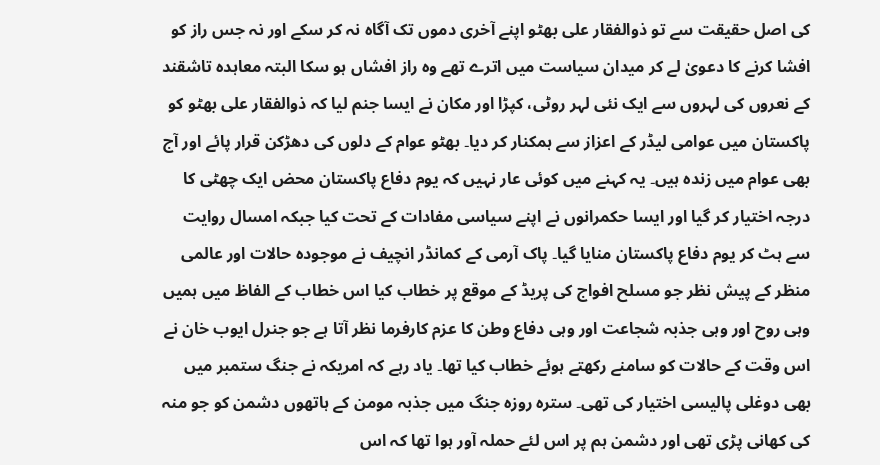کی اصل حقیقت سے تو ذوالفقار علی بھٹو اپنے آخری دموں تک آگاہ نہ کر سکے اور نہ جس راز کو افشا کرنے کا دعویٰ لے کر میدان سیاست میں اترے تھے وہ راز افشاں ہو سکا البتہ معاہدہ تاشقند کے نعروں کی لہروں سے ایک نئی لہر روٹی، کپڑا اور مکان نے ایسا جنم لیا کہ ذوالفقار علی بھٹو کو پاکستان میں عوامی لیڈر کے اعزاز سے ہمکنار کر دیا۔ بھٹو عوام کے دلوں کی دھڑکن قرار پائے اور آج بھی عوام میں زندہ ہیں۔ یہ کہنے میں کوئی عار نہیں کہ یوم دفاع پاکستان محض ایک چھٹی کا درجہ اختیار کر گیا اور ایسا حکمرانوں نے اپنے سیاسی مفادات کے تحت کیا جبکہ امسال روایت سے ہٹ کر یوم دفاع پاکستان منایا گیا۔ پاک آرمی کے کمانڈر انچیف نے موجودہ حالات اور عالمی منظر کے پیش نظر جو مسلح افواج کی پریڈ کے موقع پر خطاب کیا اس خطاب کے الفاظ میں ہمیں وہی روح اور وہی جذبہ شجاعت اور وہی دفاع وطن کا عزم کارفرما نظر آتا ہے جو جنرل ایوب خان نے اس وقت کے حالات کو سامنے رکھتے ہوئے خطاب کیا تھا۔ یاد رہے کہ امریکہ نے جنگ ستمبر میں بھی دوغلی پالیسی اختیار کی تھی۔ سترہ روزہ جنگ میں جذبہ مومن کے ہاتھوں دشمن کو جو منہ کی کھانی پڑی تھی اور دشمن ہم پر اس لئے حملہ آور ہوا تھا کہ اس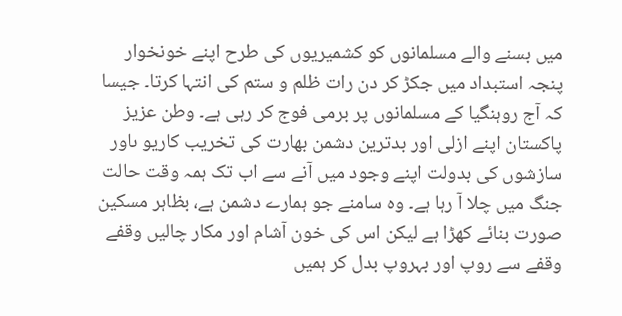میں بسنے والے مسلمانوں کو کشمیریوں کی طرح اپنے خونخوار پنجہ استبداد میں جکڑ کر دن رات ظلم و ستم کی انتہا کرتا۔ جیسا کہ آج روہنگیا کے مسلمانوں پر برمی فوج کر رہی ہے۔ وطن عزیز پاکستان اپنے ازلی اور بدترین دشمن بھارت کی تخریب کاریو ںاور سازشوں کی بدولت اپنے وجود میں آنے سے اب تک ہمہ وقت حالت جنگ میں چلا آ رہا ہے۔ وہ سامنے جو ہمارے دشمن ہے، بظاہر مسکین صورت بنائے کھڑا ہے لیکن اس کی خون آشام اور مکار چالیں وقفے وقفے سے روپ اور بہروپ بدل کر ہمیں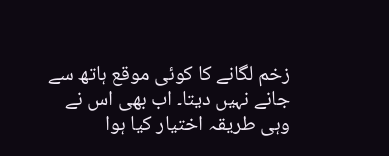زخم لگانے کا کوئی موقع ہاتھ سے جانے نہیں دیتا۔ اب بھی اس نے وہی طریقہ اختیار کیا ہوا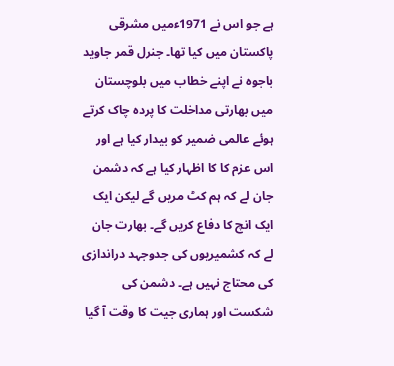ہے جو اس نے 1971ءمیں مشرقی پاکستان میں کیا تھا۔ جنرل قمر جاوید باجوہ نے اپنے خطاب میں بلوچستان میں بھارتی مداخلت کا پردہ چاک کرتے ہوئے عالمی ضمیر کو بیدار کیا ہے اور اس عزم کا کا اظہار کیا ہے کہ دشمن جان لے کہ ہم کٹ مریں گے لیکن ایک ایک انچ کا دفاع کریں گے۔ بھارت جان لے کہ کشمیریوں کی جدوجہد دراندازی کی محتاج نہیں ہے۔ دشمن کی شکست اور ہماری جیت کا وقت آ گیا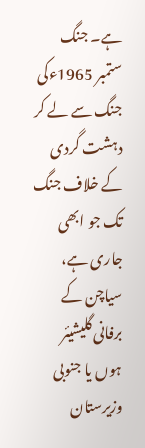ہے۔ جنگ ستمبر 1965ءکی جنگ سے لے کر دہشت گردی کے خلاف جنگ تک جو ابھی جاری ہے، سیاچن کے برفانی گلیشیئر ہوں یا جنوبی وزیرستان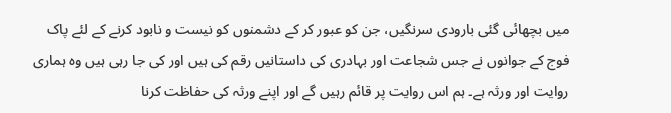میں بچھائی گئی بارودی سرنگیں، جن کو عبور کر کے دشمنوں کو نیست و نابود کرنے کے لئے پاک فوج کے جوانوں نے جس شجاعت اور بہادری کی داستانیں رقم کی ہیں اور کی جا رہی ہیں وہ ہماری روایت اور ورثہ ہے۔ ہم اس روایت پر قائم رہیں گے اور اپنے ورثہ کی حفاظت کرنا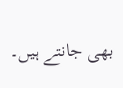بھی جانتے ہیں۔